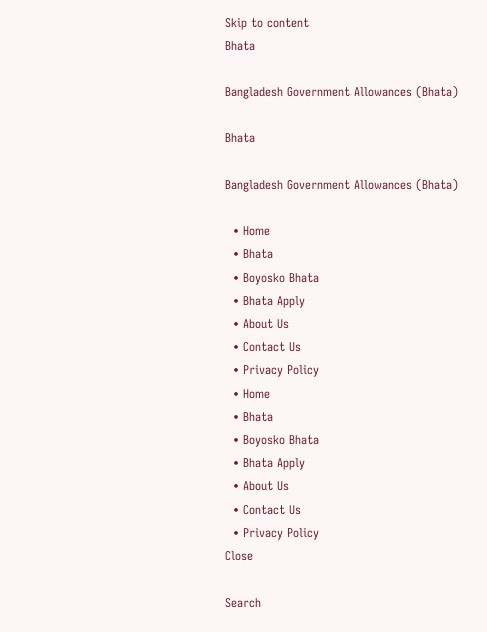Skip to content
Bhata

Bangladesh Government Allowances (Bhata)

Bhata

Bangladesh Government Allowances (Bhata)

  • Home
  • Bhata
  • Boyosko Bhata
  • Bhata Apply
  • About Us
  • Contact Us
  • Privacy Policy
  • Home
  • Bhata
  • Boyosko Bhata
  • Bhata Apply
  • About Us
  • Contact Us
  • Privacy Policy
Close

Search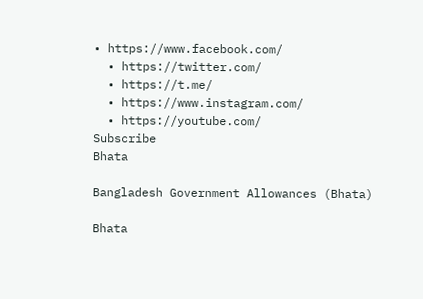• https://www.facebook.com/
  • https://twitter.com/
  • https://t.me/
  • https://www.instagram.com/
  • https://youtube.com/
Subscribe
Bhata

Bangladesh Government Allowances (Bhata)

Bhata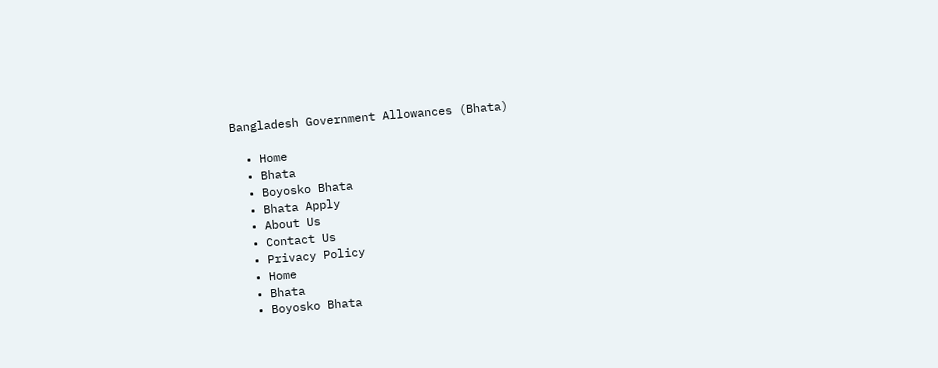Bangladesh Government Allowances (Bhata)

  • Home
  • Bhata
  • Boyosko Bhata
  • Bhata Apply
  • About Us
  • Contact Us
  • Privacy Policy
  • Home
  • Bhata
  • Boyosko Bhata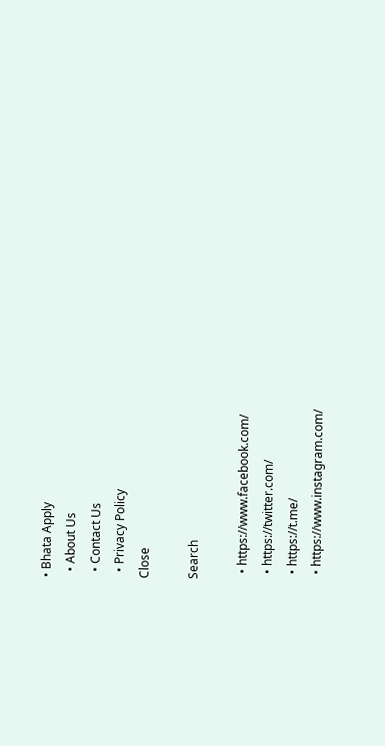• Bhata Apply
  • About Us
  • Contact Us
  • Privacy Policy
Close

Search

  • https://www.facebook.com/
  • https://twitter.com/
  • https://t.me/
  • https://www.instagram.com/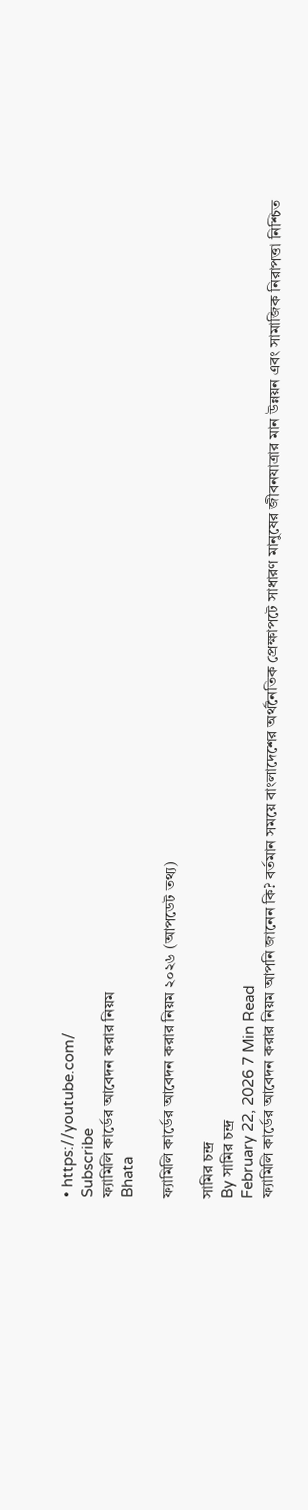• https://youtube.com/
Subscribe
ফ্যামিলি কার্ডের আবেদন করার নিয়ম
Bhata

ফ্যামিলি কার্ডের আবেদন করার নিয়ম ২০২৬ (আপডেট তথ্য)

সামির চন্দ্র
By সামির চন্দ্র
February 22, 2026 7 Min Read
ফ্যামিলি কার্ডের আবেদন করার নিয়ম আপনি জানেন কি? বর্তমান সময়ে বাংলাদেশের অর্থনৈতিক প্রেক্ষাপটে সাধারণ মানুষের জীবনযাত্রার মান উন্নয়ন এবং সামাজিক নিরাপত্তা নিশ্চিত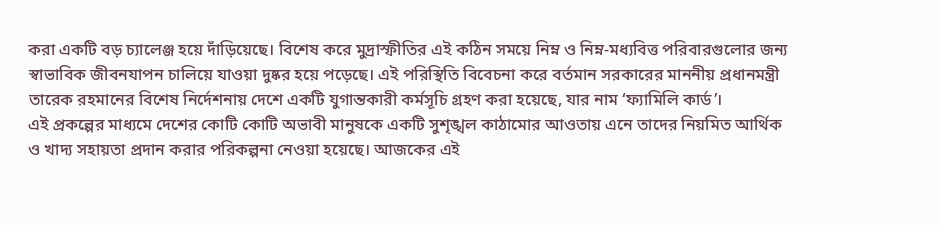করা একটি বড় চ্যালেঞ্জ হয়ে দাঁড়িয়েছে। বিশেষ করে মুদ্রাস্ফীতির এই কঠিন সময়ে নিম্ন ও নিম্ন-মধ্যবিত্ত পরিবারগুলোর জন্য স্বাভাবিক জীবনযাপন চালিয়ে যাওয়া দুষ্কর হয়ে পড়েছে। এই পরিস্থিতি বিবেচনা করে বর্তমান সরকারের মাননীয় প্রধানমন্ত্রী তারেক রহমানের বিশেষ নির্দেশনায় দেশে একটি যুগান্তকারী কর্মসূচি গ্রহণ করা হয়েছে, যার নাম ‘ফ্যামিলি কার্ড’।
এই প্রকল্পের মাধ্যমে দেশের কোটি কোটি অভাবী মানুষকে একটি সুশৃঙ্খল কাঠামোর আওতায় এনে তাদের নিয়মিত আর্থিক ও খাদ্য সহায়তা প্রদান করার পরিকল্পনা নেওয়া হয়েছে। আজকের এই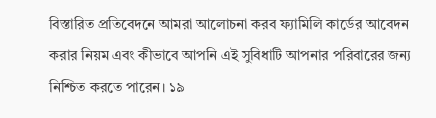বিস্তারিত প্রতিবেদনে আমরা আলোচনা করব ফ্যামিলি কার্ডের আবেদন করার নিয়ম এবং কীভাবে আপনি এই সুবিধাটি আপনার পরিবারের জন্য নিশ্চিত করতে পারেন। ১৯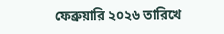ফেব্রুয়ারি ২০২৬ তারিখে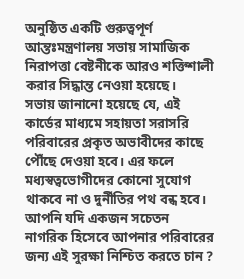অনুষ্ঠিত একটি গুরুত্বপূর্ণ আন্তঃমন্ত্রণালয় সভায় সামাজিক নিরাপত্তা বেষ্টনীকে আরও শক্তিশালী করার সিদ্ধান্ত নেওয়া হয়েছে।
সভায় জানানো হয়েছে যে, এই কার্ডের মাধ্যমে সহায়তা সরাসরি পরিবারের প্রকৃত অভাবীদের কাছে পৌঁছে দেওয়া হবে। এর ফলে মধ্যস্বত্বভোগীদের কোনো সুযোগ থাকবে না ও দুর্নীতির পথ বন্ধ হবে। আপনি যদি একজন সচেতন নাগরিক হিসেবে আপনার পরিবারের জন্য এই সুরক্ষা নিশ্চিত করতে চান ?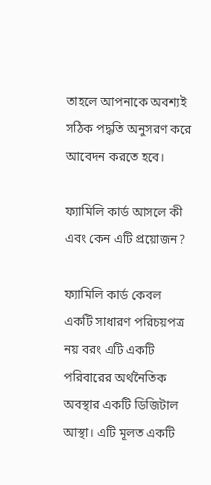তাহলে আপনাকে অবশ্যই সঠিক পদ্ধতি অনুসরণ করে আবেদন করতে হবে।

ফ্যামিলি কার্ড আসলে কী এবং কেন এটি প্রয়োজন?

ফ্যামিলি কার্ড কেবল একটি সাধারণ পরিচয়পত্র নয় বরং এটি একটি পরিবারের অর্থনৈতিক অবস্থার একটি ডিজিটাল আস্থা। এটি মূলত একটি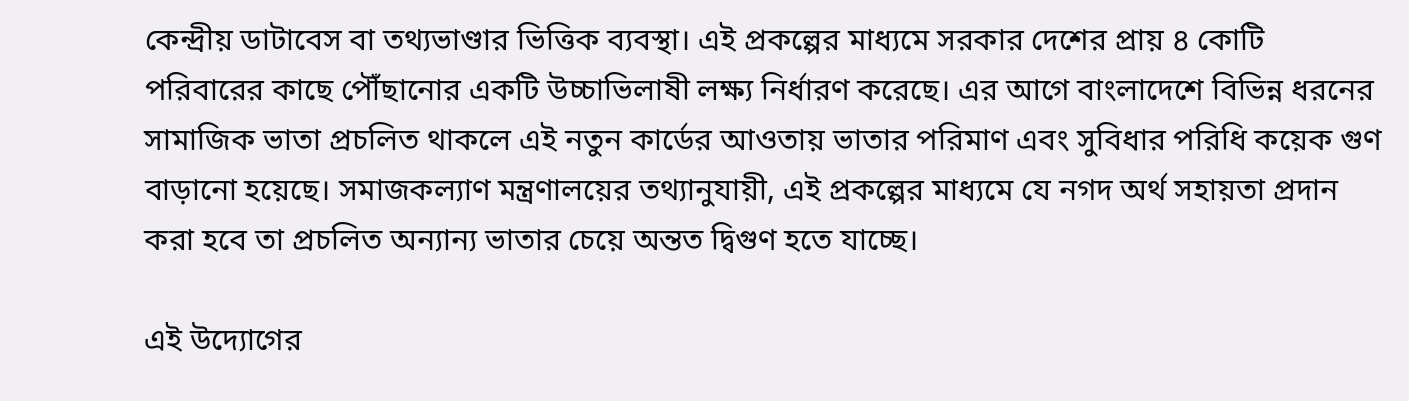কেন্দ্রীয় ডাটাবেস বা তথ্যভাণ্ডার ভিত্তিক ব্যবস্থা। এই প্রকল্পের মাধ্যমে সরকার দেশের প্রায় ৪ কোটি পরিবারের কাছে পৌঁছানোর একটি উচ্চাভিলাষী লক্ষ্য নির্ধারণ করেছে। এর আগে বাংলাদেশে বিভিন্ন ধরনের সামাজিক ভাতা প্রচলিত থাকলে এই নতুন কার্ডের আওতায় ভাতার পরিমাণ এবং সুবিধার পরিধি কয়েক গুণ বাড়ানো হয়েছে। সমাজকল্যাণ মন্ত্রণালয়ের তথ্যানুযায়ী, এই প্রকল্পের মাধ্যমে যে নগদ অর্থ সহায়তা প্রদান করা হবে তা প্রচলিত অন্যান্য ভাতার চেয়ে অন্তত দ্বিগুণ হতে যাচ্ছে।

এই উদ্যোগের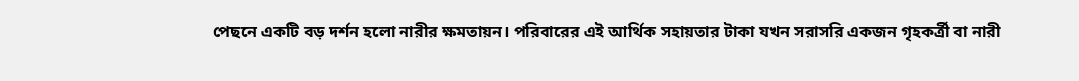পেছনে একটি বড় দর্শন হলো নারীর ক্ষমতায়ন। পরিবারের এই আর্থিক সহায়তার টাকা যখন সরাসরি একজন গৃহকর্ত্রী বা নারী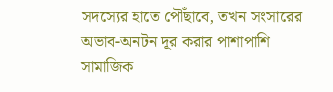সদস্যের হাতে পৌঁছাবে, তখন সংসারের অভাব-অনটন দূর করার পাশাপাশি সামাজিক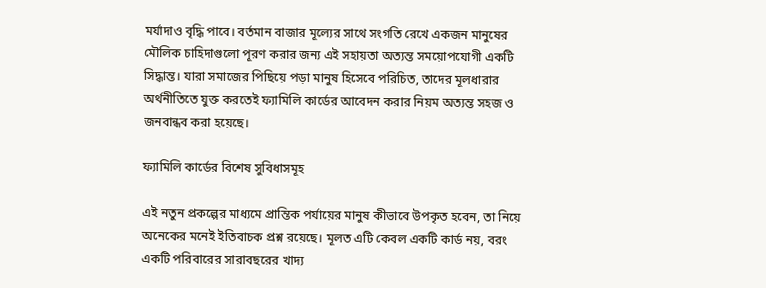মর্যাদাও বৃদ্ধি পাবে। বর্তমান বাজার মূল্যের সাথে সংগতি রেখে একজন মানুষের মৌলিক চাহিদাগুলো পূরণ করার জন্য এই সহায়তা অত্যন্ত সময়োপযোগী একটি সিদ্ধান্ত। যারা সমাজের পিছিয়ে পড়া মানুষ হিসেবে পরিচিত, তাদের মূলধারার অর্থনীতিতে যুক্ত করতেই ফ্যামিলি কার্ডের আবেদন করার নিয়ম অত্যন্ত সহজ ও জনবান্ধব করা হয়েছে।

ফ্যামিলি কার্ডের বিশেষ সুবিধাসমূহ

এই নতুন প্রকল্পের মাধ্যমে প্রান্তিক পর্যায়ের মানুষ কীভাবে উপকৃত হবেন, তা নিয়ে অনেকের মনেই ইতিবাচক প্রশ্ন রয়েছে। মূলত এটি কেবল একটি কার্ড নয়, বরং একটি পরিবারের সারাবছরের খাদ্য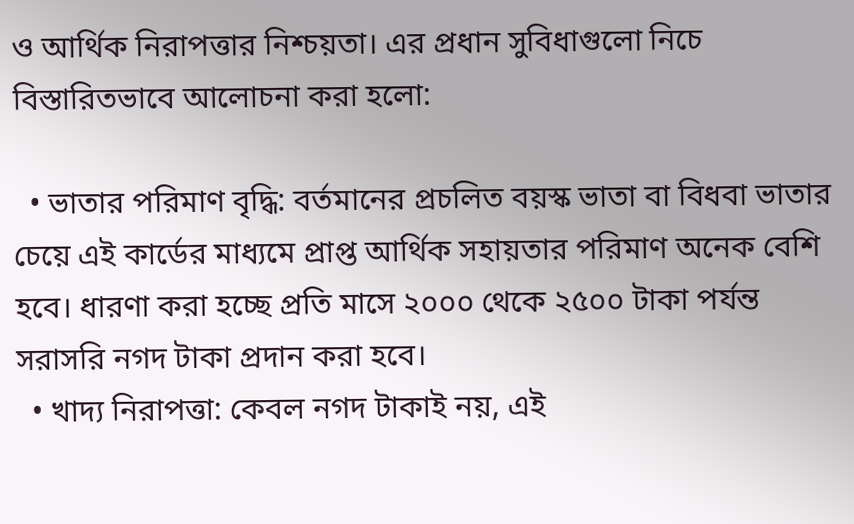ও আর্থিক নিরাপত্তার নিশ্চয়তা। এর প্রধান সুবিধাগুলো নিচে বিস্তারিতভাবে আলোচনা করা হলো:

  • ভাতার পরিমাণ বৃদ্ধি: বর্তমানের প্রচলিত বয়স্ক ভাতা বা বিধবা ভাতার চেয়ে এই কার্ডের মাধ্যমে প্রাপ্ত আর্থিক সহায়তার পরিমাণ অনেক বেশি হবে। ধারণা করা হচ্ছে প্রতি মাসে ২০০০ থেকে ২৫০০ টাকা পর্যন্ত সরাসরি নগদ টাকা প্রদান করা হবে।
  • খাদ্য নিরাপত্তা: কেবল নগদ টাকাই নয়, এই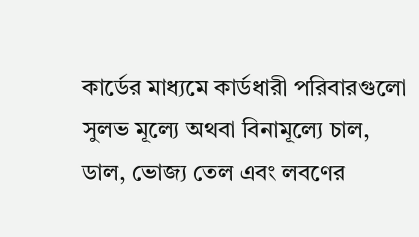কার্ডের মাধ্যমে কার্ডধারী পরিবারগুলো সুলভ মূল্যে অথবা বিনামূল্যে চাল, ডাল, ভোজ্য তেল এবং লবণের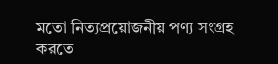মতো নিত্যপ্রয়োজনীয় পণ্য সংগ্রহ করতে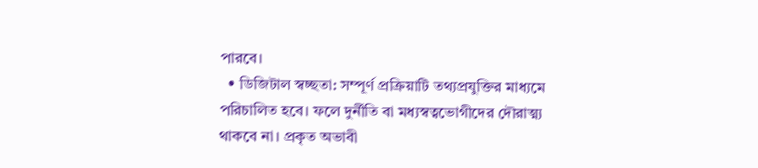পারবে।
  • ডিজিটাল স্বচ্ছতা: সম্পূর্ণ প্রক্রিয়াটি তথ্যপ্রযুক্তির মাধ্যমে পরিচালিত হবে। ফলে দুর্নীতি বা মধ্যস্বত্বভোগীদের দৌরাত্ম্য থাকবে না। প্রকৃত অভাবী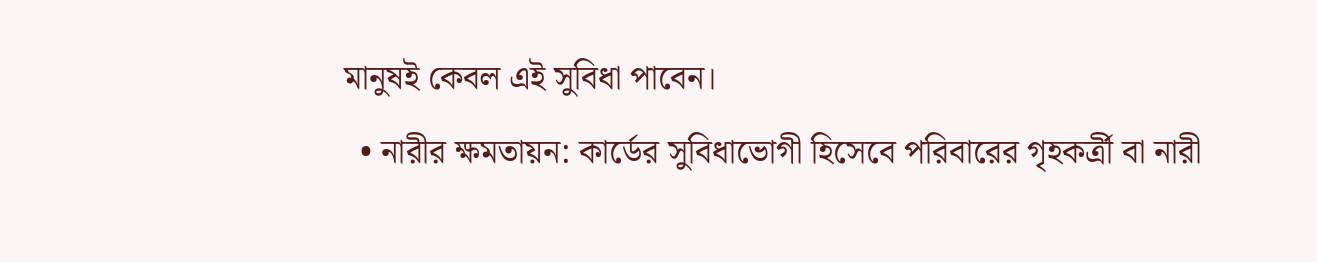মানুষই কেবল এই সুবিধা পাবেন।
  • নারীর ক্ষমতায়ন: কার্ডের সুবিধাভোগী হিসেবে পরিবারের গৃহকর্ত্রী বা নারী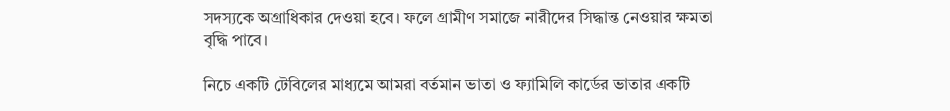সদস্যকে অগ্রাধিকার দেওয়া হবে। ফলে গ্রামীণ সমাজে নারীদের সিদ্ধান্ত নেওয়ার ক্ষমতা বৃদ্ধি পাবে।

নিচে একটি টেবিলের মাধ্যমে আমরা বর্তমান ভাতা ও ফ্যামিলি কার্ডের ভাতার একটি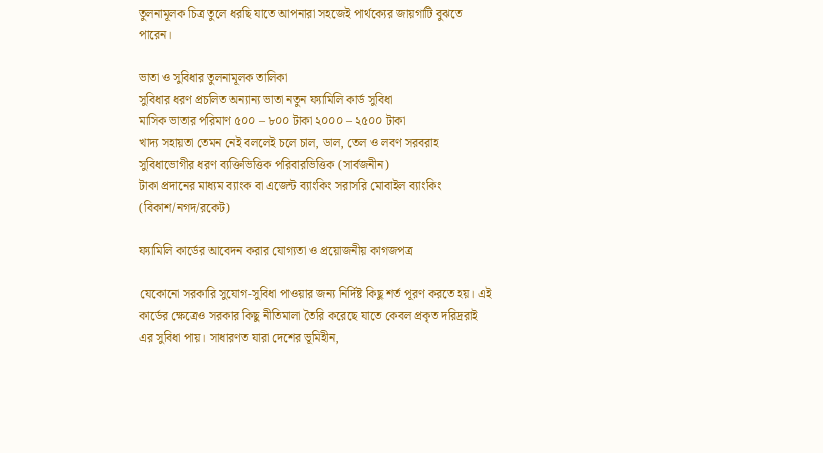তুলনামূলক চিত্র তুলে ধরছি যাতে আপনারা সহজেই পার্থক্যের জায়গাটি বুঝতে পারেন।

ভাতা ও সুবিধার তুলনামূলক তালিকা
সুবিধার ধরণ প্রচলিত অন্যান্য ভাতা নতুন ফ্যামিলি কার্ড সুবিধা
মাসিক ভাতার পরিমাণ ৫০০ – ৮০০ টাকা ২০০০ – ২৫০০ টাকা
খাদ্য সহায়তা তেমন নেই বললেই চলে চাল, ডাল, তেল ও লবণ সরবরাহ
সুবিধাভোগীর ধরণ ব্যক্তিভিত্তিক পরিবারভিত্তিক (সার্বজনীন)
টাকা প্রদানের মাধ্যম ব্যাংক বা এজেন্ট ব্যাংকিং সরাসরি মোবাইল ব্যাংকিং (বিকাশ/নগদ/রকেট)

ফ্যামিলি কার্ডের আবেদন করার যোগ্যতা ও প্রয়োজনীয় কাগজপত্র

যেকোনো সরকারি সুযোগ-সুবিধা পাওয়ার জন্য নির্দিষ্ট কিছু শর্ত পূরণ করতে হয়। এই কার্ডের ক্ষেত্রেও সরকার কিছু নীতিমালা তৈরি করেছে যাতে কেবল প্রকৃত দরিদ্ররাই এর সুবিধা পায়। সাধারণত যারা দেশের ভূমিহীন,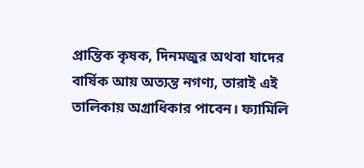প্রান্তিক কৃষক, দিনমজুর অথবা যাদের বার্ষিক আয় অত্যন্ত নগণ্য, তারাই এই তালিকায় অগ্রাধিকার পাবেন। ফ্যামিলি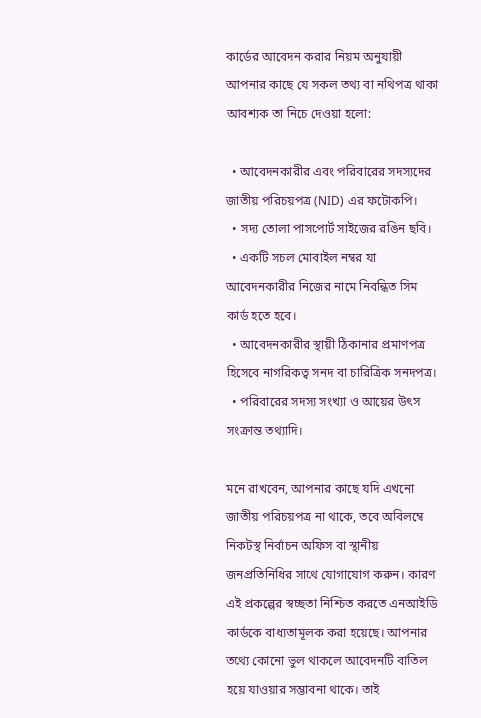কার্ডের আবেদন করার নিয়ম অনুযায়ী আপনার কাছে যে সকল তথ্য বা নথিপত্র থাকা আবশ্যক তা নিচে দেওয়া হলো:

  • আবেদনকারীর এবং পরিবারের সদস্যদের জাতীয় পরিচয়পত্র (NID) এর ফটোকপি।
  • সদ্য তোলা পাসপোর্ট সাইজের রঙিন ছবি।
  • একটি সচল মোবাইল নম্বর যা আবেদনকারীর নিজের নামে নিবন্ধিত সিম কার্ড হতে হবে।
  • আবেদনকারীর স্থায়ী ঠিকানার প্রমাণপত্র হিসেবে নাগরিকত্ব সনদ বা চারিত্রিক সনদপত্র।
  • পরিবারের সদস্য সংখ্যা ও আয়ের উৎস সংক্রান্ত তথ্যাদি।

মনে রাখবেন, আপনার কাছে যদি এখনো জাতীয় পরিচয়পত্র না থাকে, তবে অবিলম্বে নিকটস্থ নির্বাচন অফিস বা স্থানীয় জনপ্রতিনিধির সাথে যোগাযোগ করুন। কারণ এই প্রকল্পের স্বচ্ছতা নিশ্চিত করতে এনআইডি কার্ডকে বাধ্যতামূলক করা হয়েছে। আপনার তথ্যে কোনো ভুল থাকলে আবেদনটি বাতিল হয়ে যাওয়ার সম্ভাবনা থাকে। তাই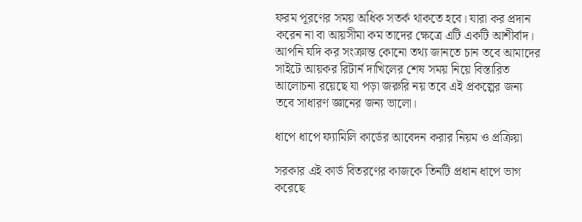ফরম পূরণের সময় অধিক সতর্ক থাকতে হবে। যারা কর প্রদান করেন না বা আয়সীমা কম তাদের ক্ষেত্রে এটি একটি আশীর্বাদ। আপনি যদি কর সংক্রান্ত কোনো তথ্য জানতে চান তবে আমাদের সাইটে আয়কর রিটার্ন দাখিলের শেষ সময় নিয়ে বিস্তারিত আলোচনা রয়েছে যা পড়া জরুরি নয় তবে এই প্রকল্পের জন্য তবে সাধারণ জ্ঞানের জন্য ভালো।

ধাপে ধাপে ফ্যামিলি কার্ডের আবেদন করার নিয়ম ও প্রক্রিয়া

সরকার এই কার্ড বিতরণের কাজকে তিনটি প্রধান ধাপে ভাগ করেছে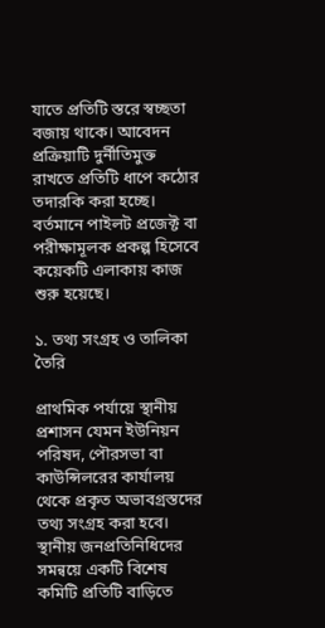যাতে প্রতিটি স্তরে স্বচ্ছতা বজায় থাকে। আবেদন প্রক্রিয়াটি দুর্নীতিমুক্ত রাখতে প্রতিটি ধাপে কঠোর তদারকি করা হচ্ছে। বর্তমানে পাইলট প্রজেক্ট বা পরীক্ষামূলক প্রকল্প হিসেবে কয়েকটি এলাকায় কাজ শুরু হয়েছে।

১. তথ্য সংগ্রহ ও তালিকা তৈরি

প্রাথমিক পর্যায়ে স্থানীয় প্রশাসন যেমন ইউনিয়ন পরিষদ, পৌরসভা বা কাউন্সিলরের কার্যালয় থেকে প্রকৃত অভাবগ্রস্তদের তথ্য সংগ্রহ করা হবে। স্থানীয় জনপ্রতিনিধিদের সমন্বয়ে একটি বিশেষ কমিটি প্রতিটি বাড়িতে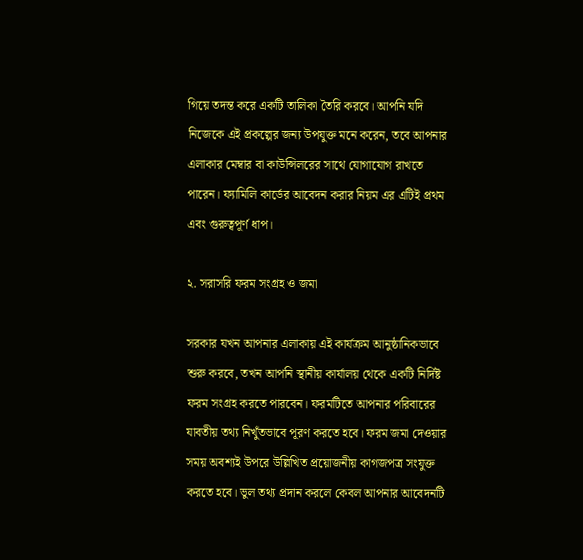গিয়ে তদন্ত করে একটি তালিকা তৈরি করবে। আপনি যদি নিজেকে এই প্রকল্পের জন্য উপযুক্ত মনে করেন, তবে আপনার এলাকার মেম্বার বা কাউন্সিলরের সাথে যোগাযোগ রাখতে পারেন। ফ্যামিলি কার্ডের আবেদন করার নিয়ম এর এটিই প্রথম এবং গুরুত্বপূর্ণ ধাপ।

২. সরাসরি ফরম সংগ্রহ ও জমা

সরকার যখন আপনার এলাকায় এই কার্যক্রম আনুষ্ঠানিকভাবে শুরু করবে, তখন আপনি স্থানীয় কার্যালয় থেকে একটি নির্দিষ্ট ফরম সংগ্রহ করতে পারবেন। ফরমটিতে আপনার পরিবারের যাবতীয় তথ্য নিখুঁতভাবে পূরণ করতে হবে। ফরম জমা দেওয়ার সময় অবশ্যই উপরে উল্লিখিত প্রয়োজনীয় কাগজপত্র সংযুক্ত করতে হবে। ভুল তথ্য প্রদান করলে কেবল আপনার আবেদনটি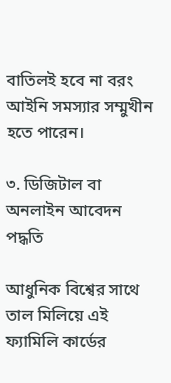বাতিলই হবে না বরং আইনি সমস্যার সম্মুখীন হতে পারেন।

৩. ডিজিটাল বা অনলাইন আবেদন পদ্ধতি

আধুনিক বিশ্বের সাথে তাল মিলিয়ে এই ফ্যামিলি কার্ডের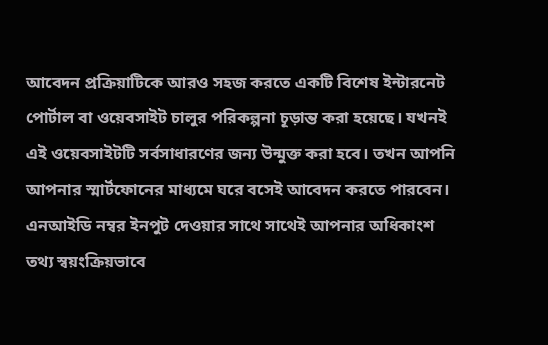আবেদন প্রক্রিয়াটিকে আরও সহজ করতে একটি বিশেষ ইন্টারনেট পোর্টাল বা ওয়েবসাইট চালুর পরিকল্পনা চূড়ান্ত করা হয়েছে। যখনই এই ওয়েবসাইটটি সর্বসাধারণের জন্য উন্মুক্ত করা হবে। তখন আপনি আপনার স্মার্টফোনের মাধ্যমে ঘরে বসেই আবেদন করতে পারবেন। এনআইডি নম্বর ইনপুট দেওয়ার সাথে সাথেই আপনার অধিকাংশ তথ্য স্বয়ংক্রিয়ভাবে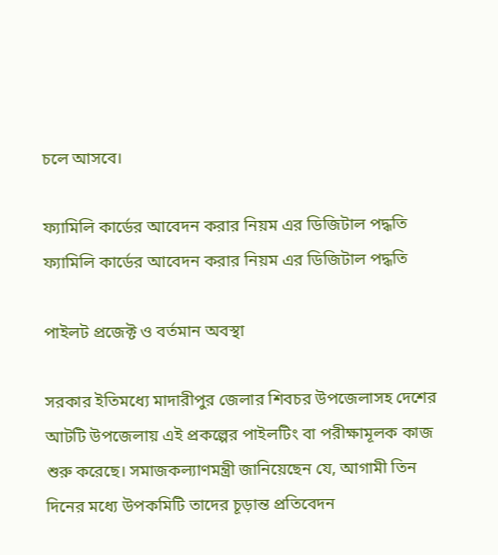চলে আসবে।

ফ্যামিলি কার্ডের আবেদন করার নিয়ম এর ডিজিটাল পদ্ধতি
ফ্যামিলি কার্ডের আবেদন করার নিয়ম এর ডিজিটাল পদ্ধতি

পাইলট প্রজেক্ট ও বর্তমান অবস্থা

সরকার ইতিমধ্যে মাদারীপুর জেলার শিবচর উপজেলাসহ দেশের আটটি উপজেলায় এই প্রকল্পের পাইলটিং বা পরীক্ষামূলক কাজ শুরু করেছে। সমাজকল্যাণমন্ত্রী জানিয়েছেন যে, আগামী তিন দিনের মধ্যে উপকমিটি তাদের চূড়ান্ত প্রতিবেদন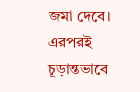জমা দেবে। এরপরই চূড়ান্তভাবে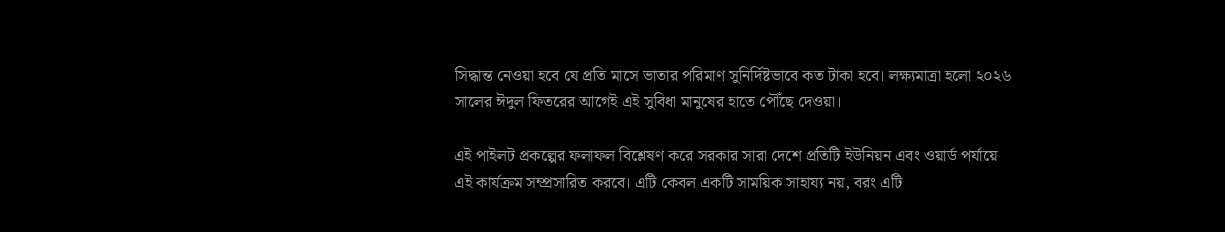সিদ্ধান্ত নেওয়া হবে যে প্রতি মাসে ভাতার পরিমাণ সুনির্দিষ্টভাবে কত টাকা হবে। লক্ষ্যমাত্রা হলো ২০২৬ সালের ঈদুল ফিতরের আগেই এই সুবিধা মানুষের হাতে পৌঁছে দেওয়া।

এই পাইলট প্রকল্পের ফলাফল বিশ্লেষণ করে সরকার সারা দেশে প্রতিটি ইউনিয়ন এবং ওয়ার্ড পর্যায়ে এই কার্যক্রম সম্প্রসারিত করবে। এটি কেবল একটি সাময়িক সাহায্য নয়, বরং এটি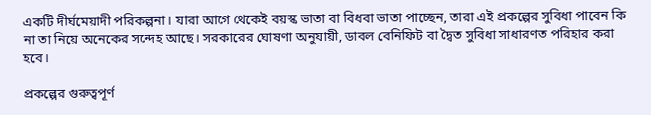একটি দীর্ঘমেয়াদী পরিকল্পনা। যারা আগে থেকেই বয়স্ক ভাতা বা বিধবা ভাতা পাচ্ছেন, তারা এই প্রকল্পের সুবিধা পাবেন কি না তা নিয়ে অনেকের সন্দেহ আছে। সরকারের ঘোষণা অনুযায়ী, ডাবল বেনিফিট বা দ্বৈত সুবিধা সাধারণত পরিহার করা হবে।

প্রকল্পের গুরুত্বপূর্ণ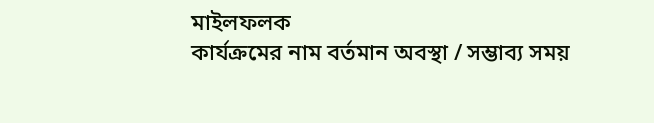মাইলফলক
কার্যক্রমের নাম বর্তমান অবস্থা / সম্ভাব্য সময়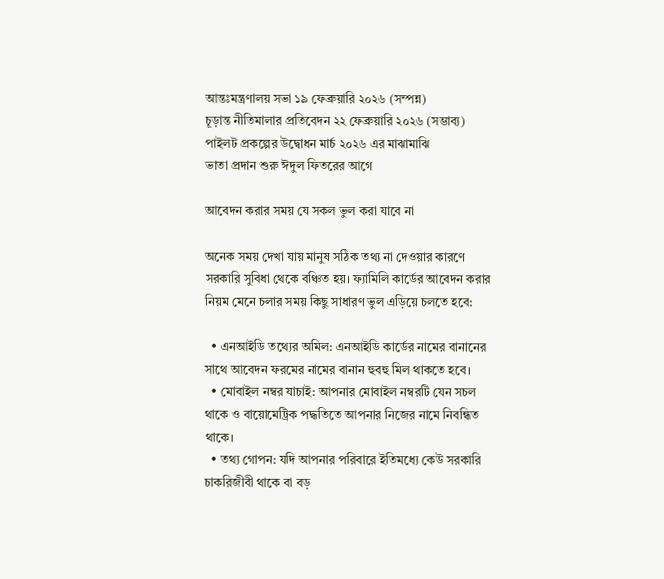আন্তঃমন্ত্রণালয় সভা ১৯ ফেব্রুয়ারি ২০২৬ (সম্পন্ন)
চূড়ান্ত নীতিমালার প্রতিবেদন ২২ ফেব্রুয়ারি ২০২৬ (সম্ভাব্য)
পাইলট প্রকল্পের উদ্বোধন মার্চ ২০২৬ এর মাঝামাঝি
ভাতা প্রদান শুরু ঈদুল ফিতরের আগে

আবেদন করার সময় যে সকল ভুল করা যাবে না

অনেক সময় দেখা যায় মানুষ সঠিক তথ্য না দেওয়ার কারণে সরকারি সুবিধা থেকে বঞ্চিত হয়। ফ্যামিলি কার্ডের আবেদন করার নিয়ম মেনে চলার সময় কিছু সাধারণ ভুল এড়িয়ে চলতে হবে:

  • এনআইডি তথ্যের অমিল: এনআইডি কার্ডের নামের বানানের সাথে আবেদন ফরমের নামের বানান হুবহু মিল থাকতে হবে।
  • মোবাইল নম্বর যাচাই: আপনার মোবাইল নম্বরটি যেন সচল থাকে ও বায়োমেট্রিক পদ্ধতিতে আপনার নিজের নামে নিবন্ধিত থাকে।
  • তথ্য গোপন: যদি আপনার পরিবারে ইতিমধ্যে কেউ সরকারি চাকরিজীবী থাকে বা বড়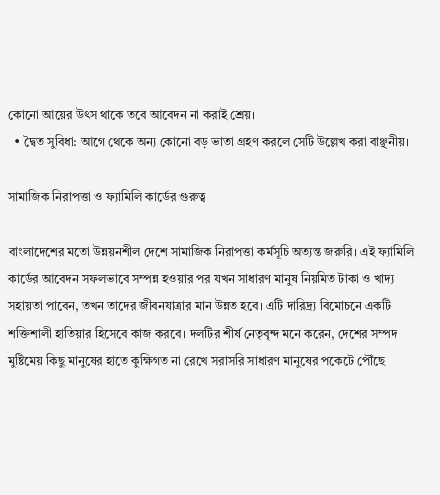কোনো আয়ের উৎস থাকে তবে আবেদন না করাই শ্রেয়।
  • দ্বৈত সুবিধা: আগে থেকে অন্য কোনো বড় ভাতা গ্রহণ করলে সেটি উল্লেখ করা বাঞ্ছনীয়।

সামাজিক নিরাপত্তা ও ফ্যামিলি কার্ডের গুরুত্ব

বাংলাদেশের মতো উন্নয়নশীল দেশে সামাজিক নিরাপত্তা কর্মসূচি অত্যন্ত জরুরি। এই ফ্যামিলি কার্ডের আবেদন সফলভাবে সম্পন্ন হওয়ার পর যখন সাধারণ মানুষ নিয়মিত টাকা ও খাদ্য সহায়তা পাবেন, তখন তাদের জীবনযাত্রার মান উন্নত হবে। এটি দারিদ্র্য বিমোচনে একটি শক্তিশালী হাতিয়ার হিসেবে কাজ করবে। দলটির শীর্ষ নেতৃবৃন্দ মনে করেন, দেশের সম্পদ মুষ্টিমেয় কিছু মানুষের হাতে কুক্ষিগত না রেখে সরাসরি সাধারণ মানুষের পকেটে পৌঁছে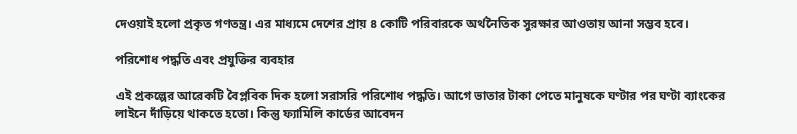দেওয়াই হলো প্রকৃত গণতন্ত্র। এর মাধ্যমে দেশের প্রায় ৪ কোটি পরিবারকে অর্থনৈতিক সুরক্ষার আওতায় আনা সম্ভব হবে।

পরিশোধ পদ্ধতি এবং প্রযুক্তির ব্যবহার

এই প্রকল্পের আরেকটি বৈপ্লবিক দিক হলো সরাসরি পরিশোধ পদ্ধতি। আগে ভাতার টাকা পেতে মানুষকে ঘণ্টার পর ঘণ্টা ব্যাংকের লাইনে দাঁড়িয়ে থাকতে হতো। কিন্তু ফ্যামিলি কার্ডের আবেদন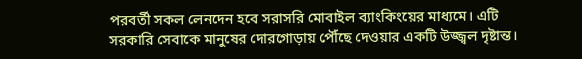পরবর্তী সকল লেনদেন হবে সরাসরি মোবাইল ব্যাংকিংয়ের মাধ্যমে। এটি সরকারি সেবাকে মানুষের দোরগোড়ায় পৌঁছে দেওয়ার একটি উজ্জ্বল দৃষ্টান্ত।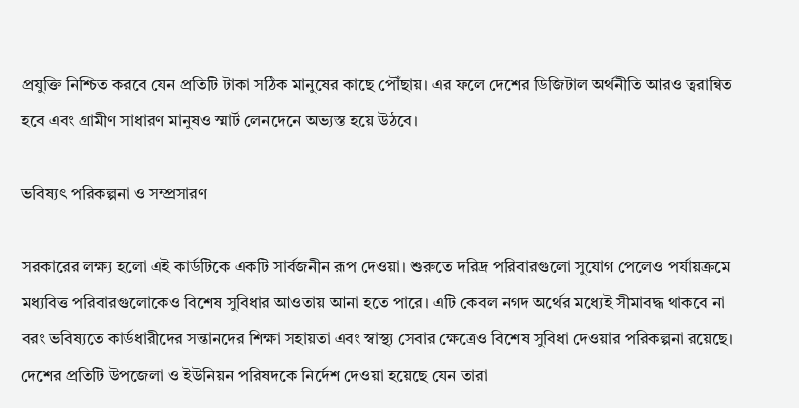প্রযুক্তি নিশ্চিত করবে যেন প্রতিটি টাকা সঠিক মানুষের কাছে পৌঁছায়। এর ফলে দেশের ডিজিটাল অর্থনীতি আরও ত্বরান্বিত হবে এবং গ্রামীণ সাধারণ মানুষও স্মার্ট লেনদেনে অভ্যস্ত হয়ে উঠবে।

ভবিষ্যৎ পরিকল্পনা ও সম্প্রসারণ

সরকারের লক্ষ্য হলো এই কার্ডটিকে একটি সার্বজনীন রূপ দেওয়া। শুরুতে দরিদ্র পরিবারগুলো সুযোগ পেলেও পর্যায়ক্রমে মধ্যবিত্ত পরিবারগুলোকেও বিশেষ সুবিধার আওতায় আনা হতে পারে। এটি কেবল নগদ অর্থের মধ্যেই সীমাবদ্ধ থাকবে না বরং ভবিষ্যতে কার্ডধারীদের সন্তানদের শিক্ষা সহায়তা এবং স্বাস্থ্য সেবার ক্ষেত্রেও বিশেষ সুবিধা দেওয়ার পরিকল্পনা রয়েছে। দেশের প্রতিটি উপজেলা ও ইউনিয়ন পরিষদকে নির্দেশ দেওয়া হয়েছে যেন তারা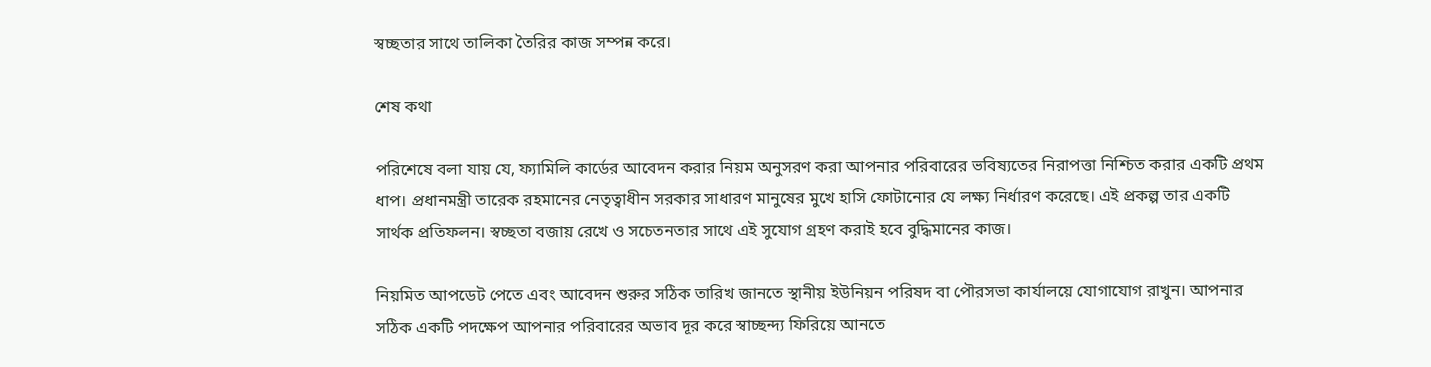স্বচ্ছতার সাথে তালিকা তৈরির কাজ সম্পন্ন করে।

শেষ কথা

পরিশেষে বলা যায় যে, ফ্যামিলি কার্ডের আবেদন করার নিয়ম অনুসরণ করা আপনার পরিবারের ভবিষ্যতের নিরাপত্তা নিশ্চিত করার একটি প্রথম ধাপ। প্রধানমন্ত্রী তারেক রহমানের নেতৃত্বাধীন সরকার সাধারণ মানুষের মুখে হাসি ফোটানোর যে লক্ষ্য নির্ধারণ করেছে। এই প্রকল্প তার একটি সার্থক প্রতিফলন। স্বচ্ছতা বজায় রেখে ও সচেতনতার সাথে এই সুযোগ গ্রহণ করাই হবে বুদ্ধিমানের কাজ।

নিয়মিত আপডেট পেতে এবং আবেদন শুরুর সঠিক তারিখ জানতে স্থানীয় ইউনিয়ন পরিষদ বা পৌরসভা কার্যালয়ে যোগাযোগ রাখুন। আপনার সঠিক একটি পদক্ষেপ আপনার পরিবারের অভাব দূর করে স্বাচ্ছন্দ্য ফিরিয়ে আনতে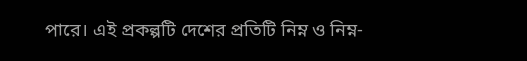পারে। এই প্রকল্পটি দেশের প্রতিটি নিম্ন ও নিম্ন-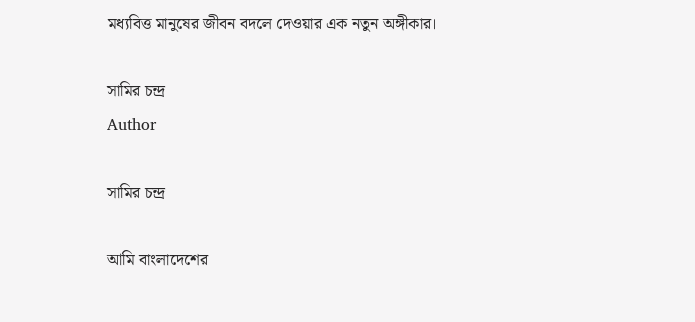মধ্যবিত্ত মানুষের জীবন বদলে দেওয়ার এক নতুন অঙ্গীকার।

সামির চন্দ্র
Author

সামির চন্দ্র

আমি বাংলাদেশের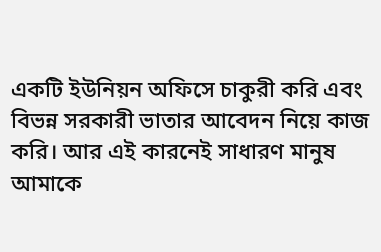একটি ইউনিয়ন অফিসে চাকুরী করি এবং বিভন্ন সরকারী ভাতার আবেদন নিয়ে কাজ করি। আর এই কারনেই সাধারণ মানুষ আমাকে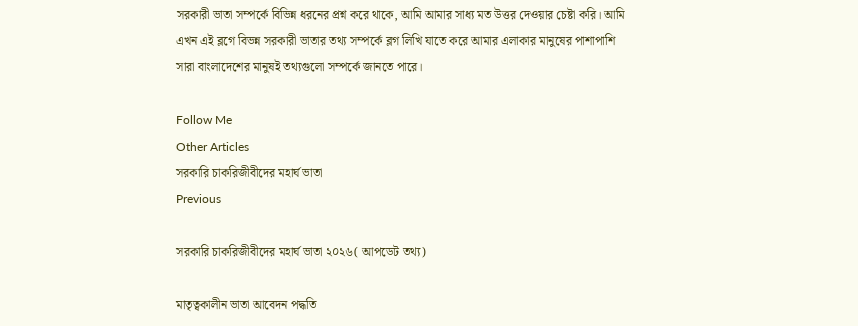সরকারী ভাতা সম্পর্কে বিভিন্ন ধরনের প্রশ্ন করে থাকে, আমি আমার সাধ্য মত উত্তর দেওয়ার চেষ্টা করি। আমি এখন এই ব্লগে বিভন্ন সরকারী ভাতার তথ্য সম্পর্কে ব্লগ লিখি যাতে করে আমার এলাকার মানুষের পাশাপাশি সারা বাংলাদেশের মানুষই তথ্যগুলো সম্পর্কে জানতে পারে।

Follow Me
Other Articles
সরকারি চাকরিজীবীদের মহার্ঘ ভাতা
Previous

সরকারি চাকরিজীবীদের মহার্ঘ ভাতা ২০২৬( আপডেট তথ্য)

মাতৃত্বকালীন ভাতা আবেদন পদ্ধতি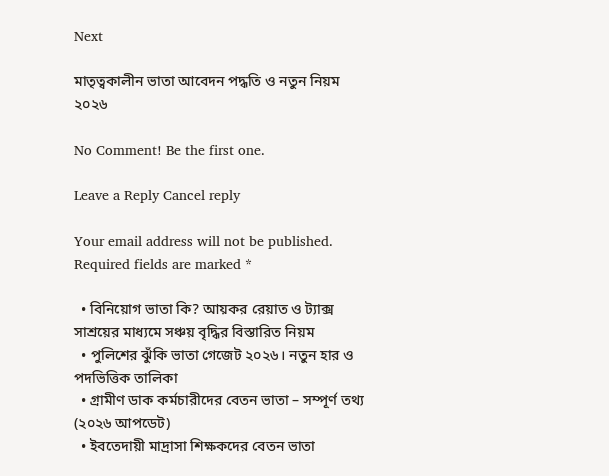Next

মাতৃত্বকালীন ভাতা আবেদন পদ্ধতি ও নতুন নিয়ম ২০২৬

No Comment! Be the first one.

Leave a Reply Cancel reply

Your email address will not be published. Required fields are marked *

  • বিনিয়োগ ভাতা কি? আয়কর রেয়াত ও ট্যাক্স সাশ্রয়ের মাধ্যমে সঞ্চয় বৃদ্ধির বিস্তারিত নিয়ম
  • পুলিশের ঝুঁকি ভাতা গেজেট ২০২৬। নতুন হার ও পদভিত্তিক তালিকা
  • গ্রামীণ ডাক কর্মচারীদের বেতন ভাতা – সম্পূর্ণ তথ্য (২০২৬ আপডেট)
  • ইবতেদায়ী মাদ্রাসা শিক্ষকদের বেতন ভাতা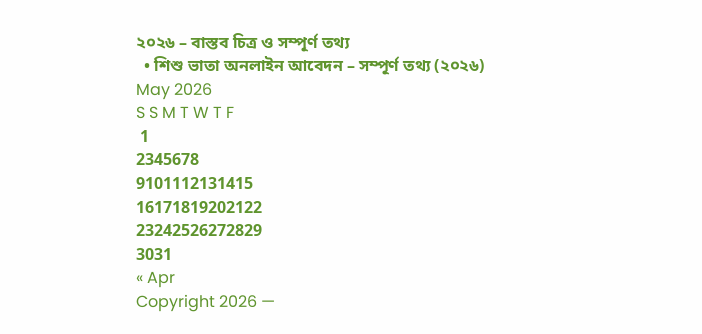২০২৬ – বাস্তব চিত্র ও সম্পূর্ণ তথ্য
  • শিশু ভাতা অনলাইন আবেদন – সম্পূর্ণ তথ্য (২০২৬)
May 2026
S S M T W T F
 1
2345678
9101112131415
16171819202122
23242526272829
3031
« Apr
Copyright 2026 —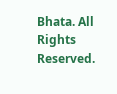Bhata. All Rights Reserved.